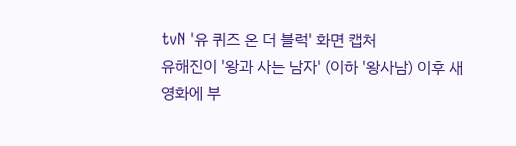tvN '유 퀴즈 온 더 블럭' 화면 캡처
유해진이 '왕과 사는 남자' (이하 '왕사남) 이후 새 영화에 부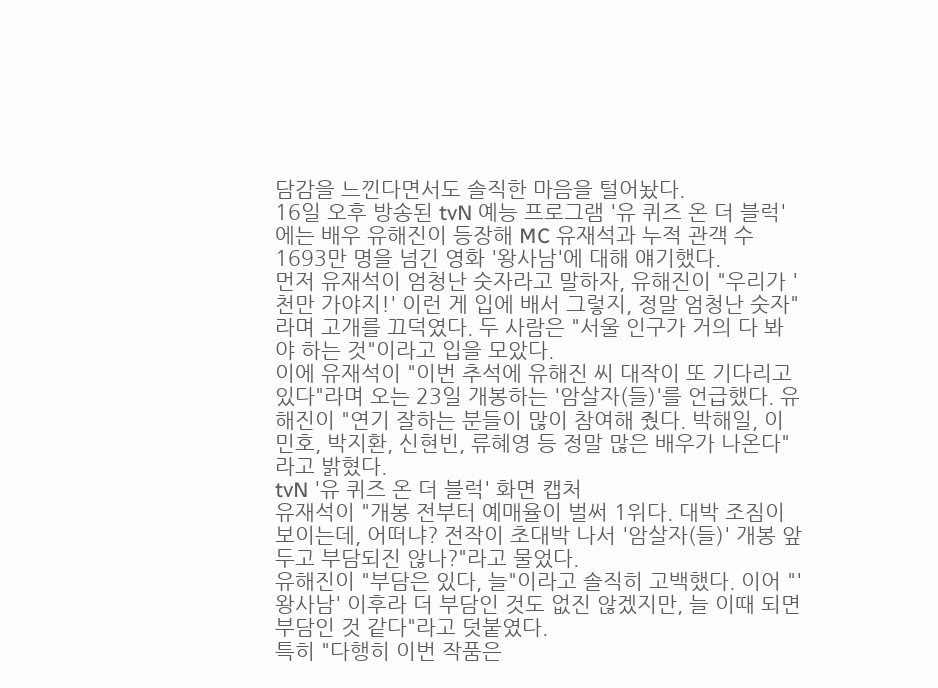담감을 느낀다면서도 솔직한 마음을 털어놨다.
16일 오후 방송된 tvN 예능 프로그램 '유 퀴즈 온 더 블럭'에는 배우 유해진이 등장해 MC 유재석과 누적 관객 수 1693만 명을 넘긴 영화 '왕사남'에 대해 얘기했다.
먼저 유재석이 엄청난 숫자라고 말하자, 유해진이 "우리가 '천만 가야지!' 이런 게 입에 배서 그렇지, 정말 엄청난 숫자"라며 고개를 끄덕였다. 두 사람은 "서울 인구가 거의 다 봐야 하는 것"이라고 입을 모았다.
이에 유재석이 "이번 추석에 유해진 씨 대작이 또 기다리고 있다"라며 오는 23일 개봉하는 '암살자(들)'를 언급했다. 유해진이 "연기 잘하는 분들이 많이 참여해 줬다. 박해일, 이민호, 박지환, 신현빈, 류혜영 등 정말 많은 배우가 나온다"라고 밝혔다.
tvN '유 퀴즈 온 더 블럭' 화면 캡처
유재석이 "개봉 전부터 예매율이 벌써 1위다. 대박 조짐이 보이는데, 어떠냐? 전작이 초대박 나서 '암살자(들)' 개봉 앞두고 부담되진 않나?"라고 물었다.
유해진이 "부담은 있다, 늘"이라고 솔직히 고백했다. 이어 "'왕사남' 이후라 더 부담인 것도 없진 않겠지만, 늘 이때 되면 부담인 것 같다"라고 덧붙였다.
특히 "다행히 이번 작품은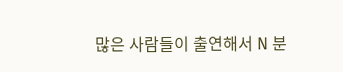많은 사람들이 출연해서 N 분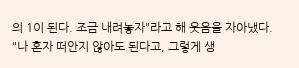의 1이 된다. 조금 내려놓자"라고 해 웃음을 자아냈다. "나 혼자 떠안지 않아도 된다고, 그렇게 생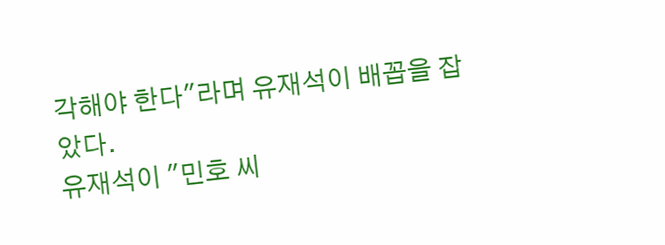각해야 한다"라며 유재석이 배꼽을 잡았다.
유재석이 "민호 씨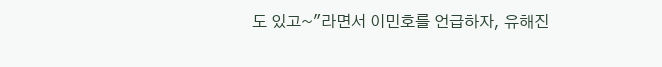도 있고~"라면서 이민호를 언급하자, 유해진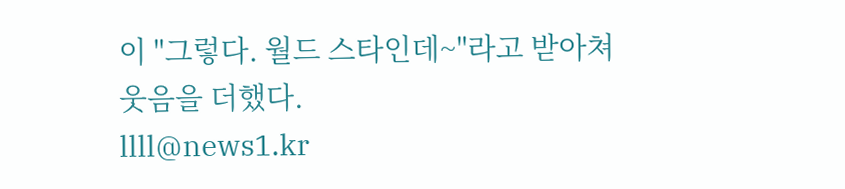이 "그렇다. 월드 스타인데~"라고 받아쳐 웃음을 더했다.
llll@news1.kr